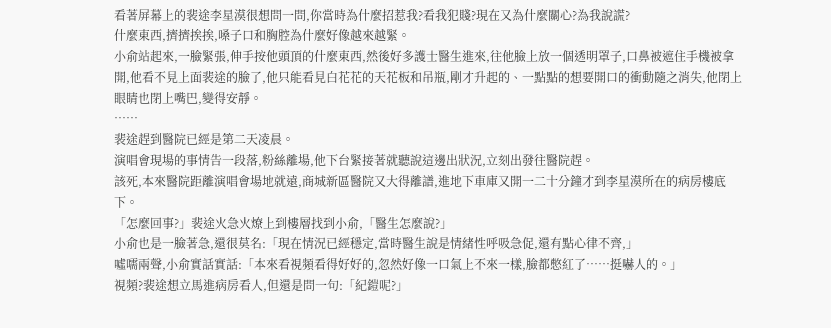看著屏幕上的裴途李星漠很想問一問,你當時為什麼招惹我?看我犯賤?現在又為什麼關心?為我說謊?
什麼東西,擠擠挨挨,嗓子口和胸腔為什麼好像越來越緊。
小俞站起來,一臉緊張,伸手按他頭頂的什麼東西,然後好多護士醫生進來,往他臉上放一個透明罩子,口鼻被遮住手機被拿開,他看不見上面裴途的臉了,他只能看見白花花的天花板和吊瓶,剛才升起的、一點點的想要開口的衝動隨之消失,他閉上眼睛也閉上嘴巴,變得安靜。
……
裴途趕到醫院已經是第二天凌晨。
演唱會現場的事情告一段落,粉絲離場,他下台緊接著就聽說這邊出狀況,立刻出發往醫院趕。
該死,本來醫院距離演唱會場地就遠,商城新區醫院又大得離譜,進地下車庫又開一二十分鐘才到李星漠所在的病房樓底下。
「怎麼回事?」裴途火急火燎上到樓層找到小俞,「醫生怎麼說?」
小俞也是一臉著急,還很莫名:「現在情況已經穩定,當時醫生說是情緒性呼吸急促,還有點心律不齊,」
噓嚅兩聲,小俞實話實話:「本來看視頻看得好好的,忽然好像一口氣上不來一樣,臉都憋紅了……挺嚇人的。」
視頻?裴途想立馬進病房看人,但還是問一句:「紀鎧呢?」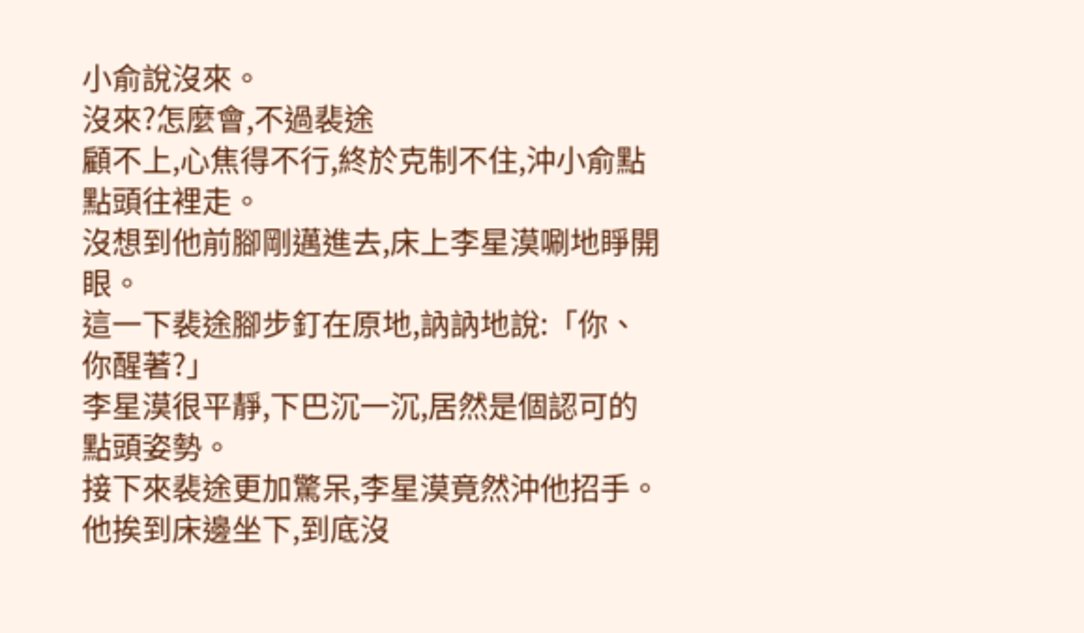小俞說沒來。
沒來?怎麼會,不過裴途
顧不上,心焦得不行,終於克制不住,沖小俞點點頭往裡走。
沒想到他前腳剛邁進去,床上李星漠唰地睜開眼。
這一下裴途腳步釘在原地,訥訥地說:「你、你醒著?」
李星漠很平靜,下巴沉一沉,居然是個認可的點頭姿勢。
接下來裴途更加驚呆,李星漠竟然沖他招手。
他挨到床邊坐下,到底沒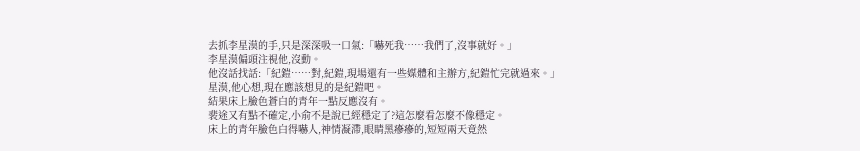去抓李星漠的手,只是深深吸一口氣:「嚇死我……我們了,沒事就好。」
李星漠偏頭注視他,沒動。
他沒話找話:「紀鎧……對,紀鎧,現場還有一些媒體和主辦方,紀鎧忙完就過來。」
星漠,他心想,現在應該想見的是紀鎧吧。
結果床上臉色蒼白的青年一點反應沒有。
裴途又有點不確定,小俞不是說已經穩定了?這怎麼看怎麼不像穩定。
床上的青年臉色白得嚇人,神情凝滯,眼睛黑瘮瘮的,短短兩天竟然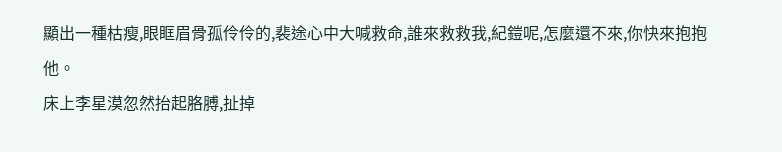顯出一種枯瘦,眼眶眉骨孤伶伶的,裴途心中大喊救命,誰來救救我,紀鎧呢,怎麼還不來,你快來抱抱他。
床上李星漠忽然抬起胳膊,扯掉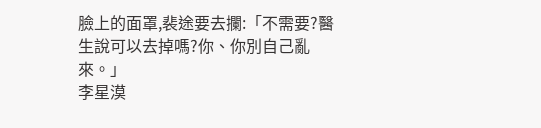臉上的面罩,裴途要去攔:「不需要?醫生說可以去掉嗎?你、你別自己亂來。」
李星漠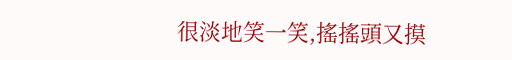很淡地笑一笑,搖搖頭又摸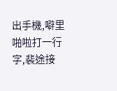出手機,噼里啪啦打一行字,裴途接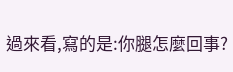過來看,寫的是:你腿怎麼回事?